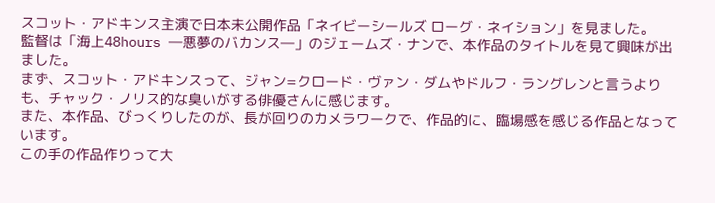スコット・アドキンス主演で日本未公開作品「ネイビーシールズ ローグ・ネイション」を見ました。
監督は「海上48hours ―悪夢のバカンス―」のジェームズ・ナンで、本作品のタイトルを見て興味が出ました。
まず、スコット・アドキンスって、ジャン=クロード・ヴァン・ダムやドルフ・ラングレンと言うよりも、チャック・ノリス的な臭いがする俳優さんに感じます。
また、本作品、びっくりしたのが、長が回りのカメラワークで、作品的に、臨場感を感じる作品となっています。
この手の作品作りって大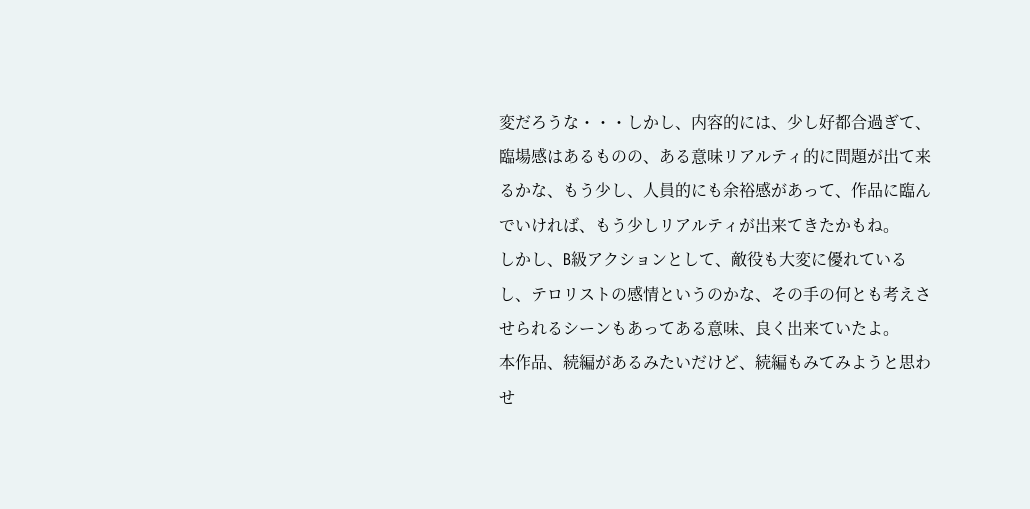変だろうな・・・しかし、内容的には、少し好都合過ぎて、臨場感はあるものの、ある意味リアルティ的に問題が出て来るかな、もう少し、人員的にも余裕感があって、作品に臨んでいければ、もう少しリアルティが出来てきたかもね。
しかし、B級アクションとして、敵役も大変に優れているし、テロリストの感情というのかな、その手の何とも考えさせられるシーンもあってある意味、良く出来ていたよ。
本作品、続編があるみたいだけど、続編もみてみようと思わせ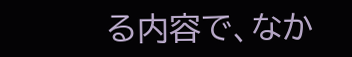る内容で、なか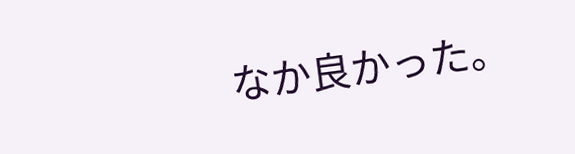なか良かった。